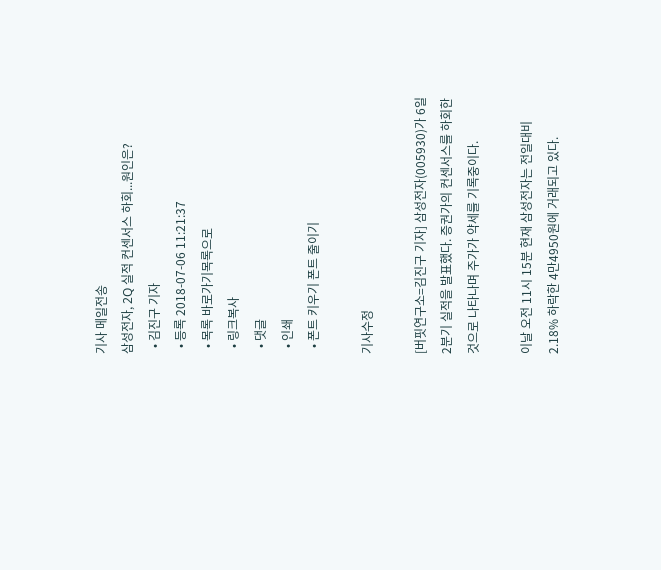기사 메일전송
삼성전자, 2Q 실적 컨센서스 하회...원인은?
  • 김진구 기자
  • 등록 2018-07-06 11:21:37
  • 목록 바로가기목록으로
  • 링크복사
  • 댓글
  • 인쇄
  • 폰트 키우기 폰트 줄이기

기사수정

[버핏연구소=김진구 기자] 삼성전자(005930)가 6일 2분기 실적을 발표했다. 증권가의 컨센서스를 하회한 것으로 나타나며 주가가 약세를 기록중이다.

이날 오전 11시 15분 현재 삼성전자는 전일대비 2.18% 하락한 4만4950원에 거래되고 있다.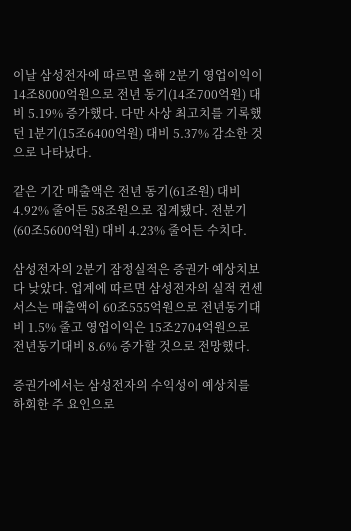이날 삼성전자에 따르면 올해 2분기 영업이익이 14조8000억원으로 전년 동기(14조700억원) 대비 5.19% 증가했다. 다만 사상 최고치를 기록했던 1분기(15조6400억원) 대비 5.37% 감소한 것으로 나타났다.

같은 기간 매출액은 전년 동기(61조원) 대비 4.92% 줄어든 58조원으로 집계됐다. 전분기(60조5600억원) 대비 4.23% 줄어든 수치다.

삼성전자의 2분기 잠정실적은 증권가 예상치보다 낮았다. 업계에 따르면 삼성전자의 실적 컨센서스는 매출액이 60조555억원으로 전년동기대비 1.5% 줄고 영업이익은 15조2704억원으로 전년동기대비 8.6% 증가할 것으로 전망했다.

증권가에서는 삼성전자의 수익성이 예상치를 하회한 주 요인으로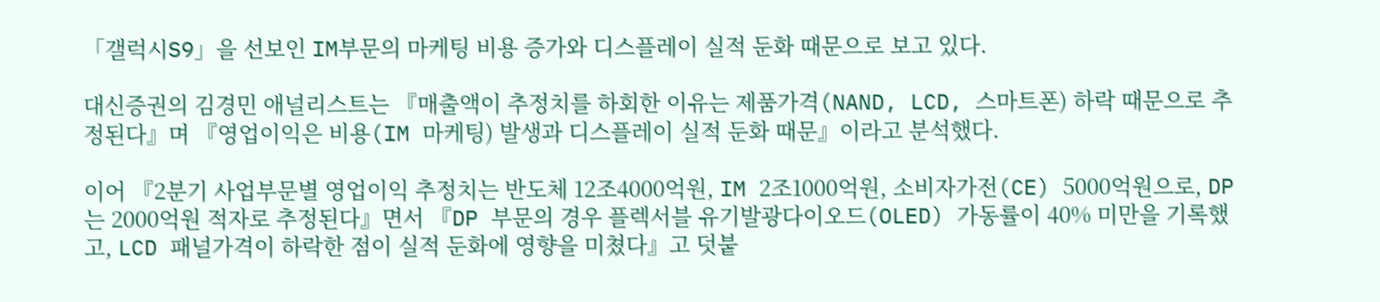「갤럭시S9」을 선보인 IM부문의 마케팅 비용 증가와 디스플레이 실적 둔화 때문으로 보고 있다.

대신증권의 김경민 애널리스트는 『매출액이 추정치를 하회한 이유는 제품가격(NAND, LCD, 스마트폰) 하락 때문으로 추정된다』며 『영업이익은 비용(IM 마케팅) 발생과 디스플레이 실적 둔화 때문』이라고 분석했다.

이어 『2분기 사업부문별 영업이익 추정치는 반도체 12조4000억원, IM 2조1000억원, 소비자가전(CE) 5000억원으로, DP는 2000억원 적자로 추정된다』면서 『DP 부문의 경우 플렉서블 유기발광다이오드(OLED) 가동률이 40% 미만을 기록했고, LCD 패널가격이 하락한 점이 실적 둔화에 영향을 미쳤다』고 덧붙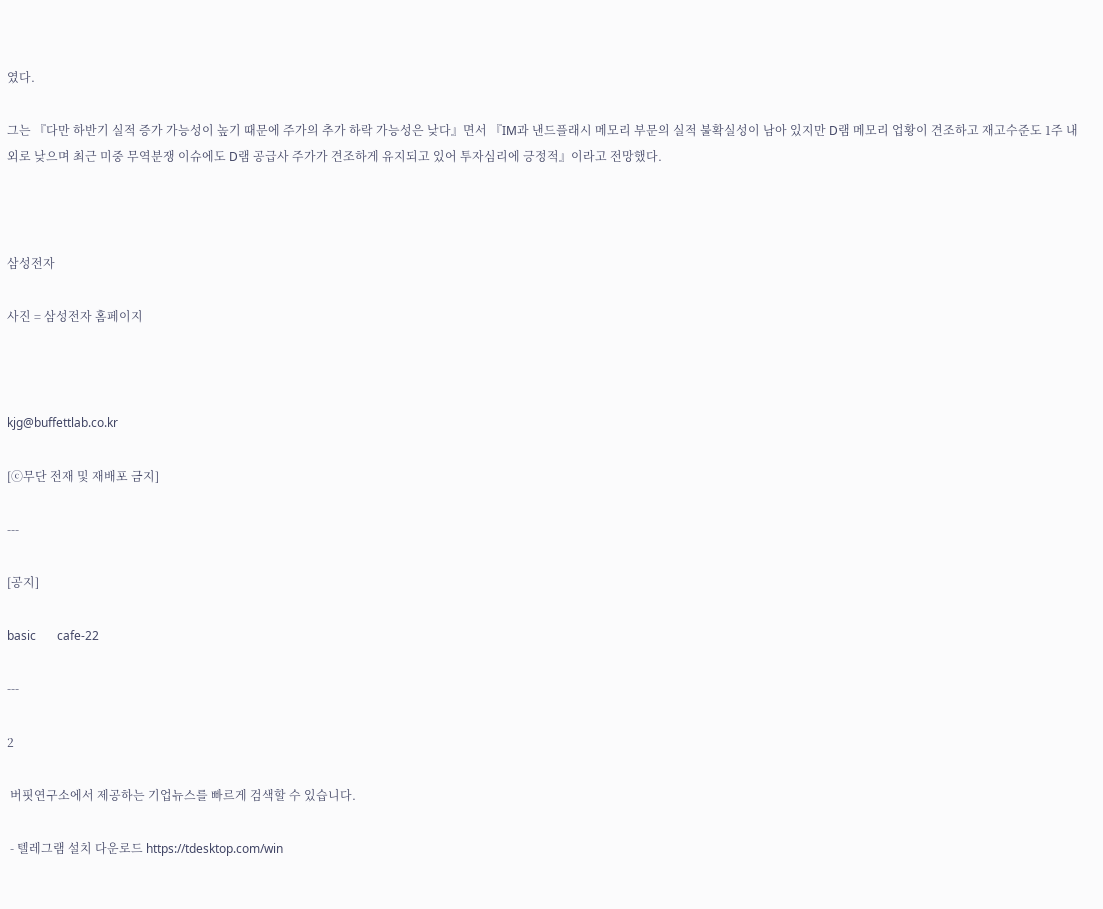였다.

그는 『다만 하반기 실적 증가 가능성이 높기 때문에 주가의 추가 하락 가능성은 낮다』면서 『IM과 낸드플래시 메모리 부문의 실적 불확실성이 남아 있지만 D램 메모리 업황이 견조하고 재고수준도 1주 내외로 낮으며 최근 미중 무역분쟁 이슈에도 D램 공급사 주가가 견조하게 유지되고 있어 투자심리에 긍정적』이라고 전망했다.



삼성전자

사진 = 삼성전자 홈페이지



kjg@buffettlab.co.kr

[ⓒ무단 전재 및 재배포 금지]

---

[공지]

basic       cafe-22

---

2

 버핏연구소에서 제공하는 기업뉴스를 빠르게 검색할 수 있습니다.

 - 텔레그램 설치 다운로드 https://tdesktop.com/win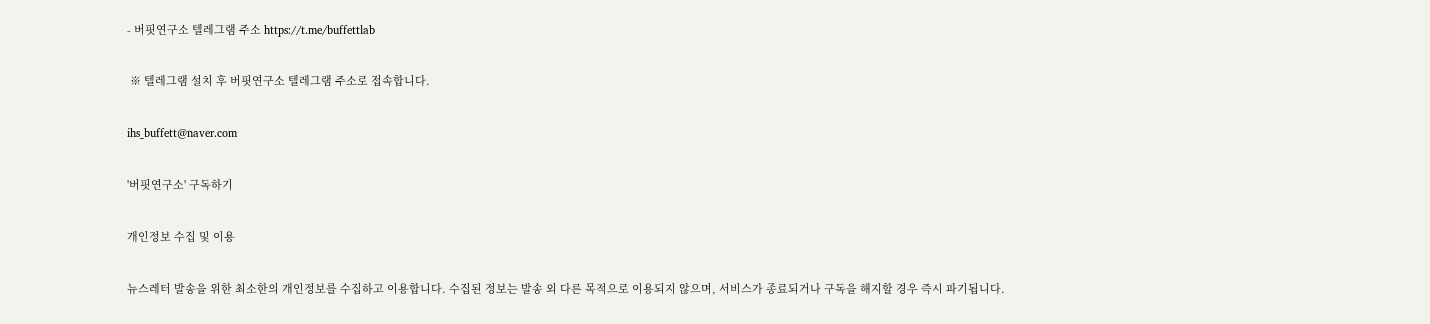- 버핏연구소 텔레그램 주소 https://t.me/buffettlab

 ※ 텔레그램 설치 후 버핏연구소 텔레그램 주소로 접속합니다.

ihs_buffett@naver.com

'버핏연구소' 구독하기

개인정보 수집 및 이용

뉴스레터 발송을 위한 최소한의 개인정보를 수집하고 이용합니다. 수집된 정보는 발송 외 다른 목적으로 이용되지 않으며, 서비스가 종료되거나 구독을 해지할 경우 즉시 파기됩니다.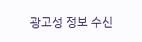광고성 정보 수신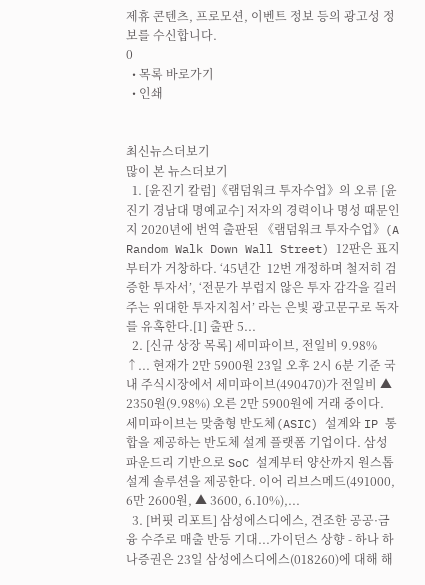제휴 콘텐츠, 프로모션, 이벤트 정보 등의 광고성 정보를 수신합니다.
0
  • 목록 바로가기
  • 인쇄


최신뉴스더보기
많이 본 뉴스더보기
  1. [윤진기 칼럼]《램덤워크 투자수업》의 오류 [윤진기 경남대 명예교수] 저자의 경력이나 명성 때문인지 2020년에 번역 출판된 《램덤워크 투자수업》(A Random Walk Down Wall Street) 12판은 표지부터가 거창하다. ‘45년간  12번 개정하며 철저히 검증한 투자서’, ‘전문가 부럽지 않은 투자 감각을 길러주는 위대한 투자지침서’ 라는 은빛 광고문구로 독자를 유혹한다.[1] 출판 5...
  2. [신규 상장 목록] 세미파이브, 전일비 9.98% ↑... 현재가 2만 5900원 23일 오후 2시 6분 기준 국내 주식시장에서 세미파이브(490470)가 전일비 ▲ 2350원(9.98%) 오른 2만 5900원에 거래 중이다.  세미파이브는 맞춤형 반도체(ASIC) 설계와 IP 통합을 제공하는 반도체 설계 플랫폼 기업이다. 삼성 파운드리 기반으로 SoC 설계부터 양산까지 원스톱 설계 솔루션을 제공한다. 이어 리브스메드(491000, 6만 2600원, ▲ 3600, 6.10%),...
  3. [버핏 리포트] 삼성에스디에스, 견조한 공공·금융 수주로 매출 반등 기대...가이던스 상향 - 하나 하나증권은 23일 삼성에스디에스(018260)에 대해 해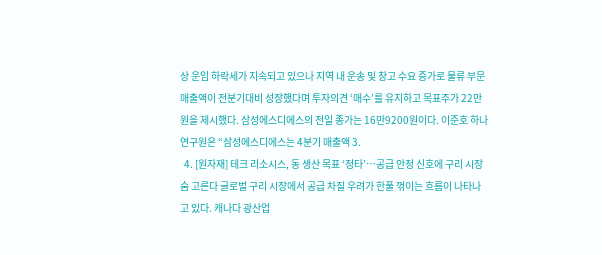상 운임 하락세가 지속되고 있으나 지역 내 운송 및 창고 수요 증가로 물류 부문 매출액이 전분기대비 성장했다며 투자의견 ‘매수’를 유지하고 목표주가 22만원을 제시했다. 삼성에스디에스의 전일 종가는 16만9200원이다. 이준호 하나 연구원은 “삼성에스디에스는 4분기 매출액 3.
  4. [원자재] 테크 리소시스, 동 생산 목표 ‘정타’…공급 안정 신호에 구리 시장 숨 고른다 글로벌 구리 시장에서 공급 차질 우려가 한풀 꺾이는 흐름이 나타나고 있다. 캐나다 광산업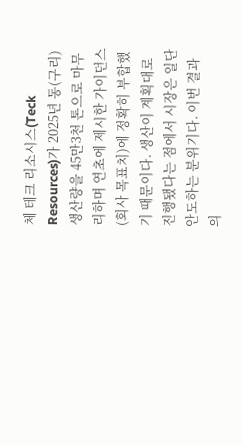체 테크 리소시스(Teck Resources)가 2025년 동(구리) 생산량을 45만3천 톤으로 마무리하며 연초에 제시한 가이던스(회사 목표치)에 정확히 부합했기 때문이다. 생산이 계획대로 진행됐다는 점에서 시장은 일단 안도하는 분위기다. 이번 결과의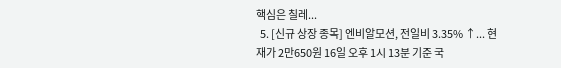핵심은 칠레...
  5. [신규 상장 종목] 엔비알모션, 전일비 3.35% ↑... 현재가 2만650원 16일 오후 1시 13분 기준 국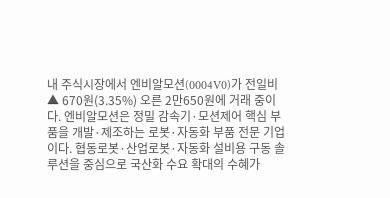내 주식시장에서 엔비알모션(0004V0)가 전일비 ▲ 670원(3.35%) 오른 2만650원에 거래 중이다. 엔비알모션은 정밀 감속기·모션제어 핵심 부품을 개발·제조하는 로봇·자동화 부품 전문 기업이다. 협동로봇·산업로봇·자동화 설비용 구동 솔루션을 중심으로 국산화 수요 확대의 수혜가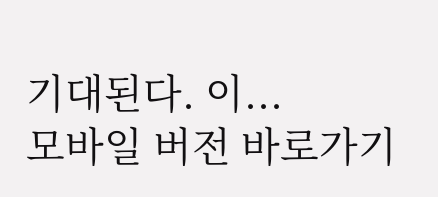기대된다. 이...
모바일 버전 바로가기